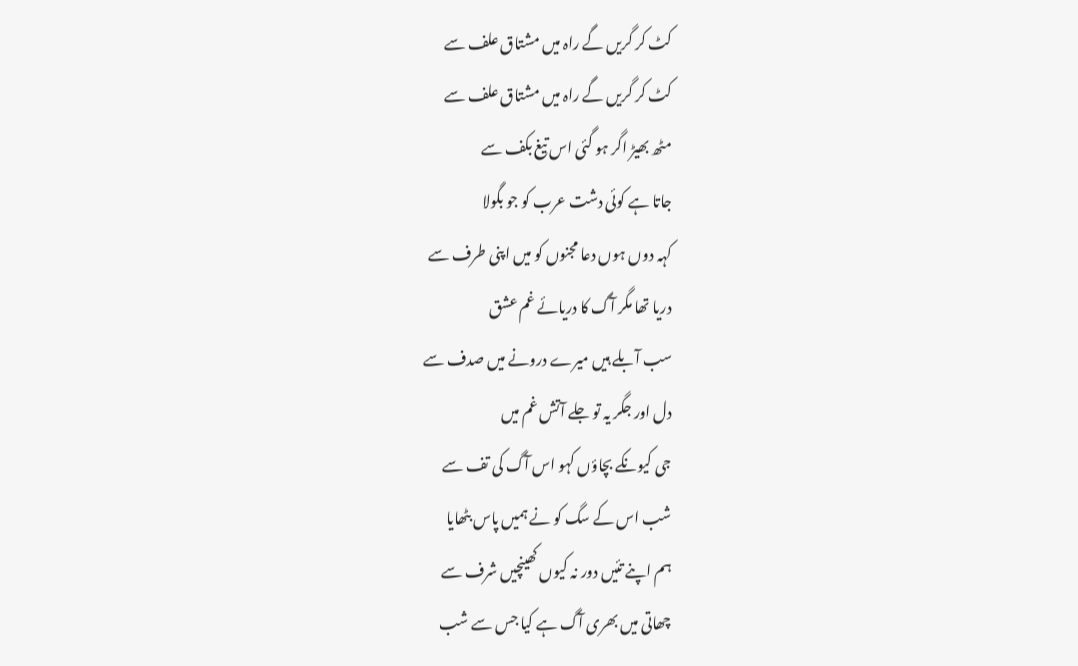کٹ کر گریں گے راہ میں مشتاق علف سے
کٹ کر گریں گے راہ میں مشتاق علف سے
مٹھ بھیڑ اگر ہو گئی اس تیغ بکف سے
جاتا ہے کوئی دشت عرب کو جو بگولا
کہہ دوں ہوں دعا مجنوں کو میں اپنی طرف سے
دریا تھا مگر آگ کا دریائے غم عشق
سب آبلے ہیں میرے درونے میں صدف سے
دل اور جگر یہ تو جلے آتش غم میں
جی کیونکے بچاؤں کہو اس آگ کی تف سے
شب اس کے سگ کو نے ہمیں پاس بٹھایا
ہم اپنے تئیں دور نہ کیوں کھینچیں شرف سے
چھاتی میں بھری آگ ہے کیا جس سے شب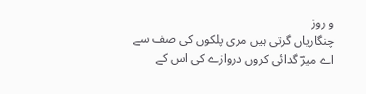و روز
چنگاریاں گرتی ہیں مری پلکوں کی صف سے
اے میرؔ گدائی کروں دروازے کی اس کے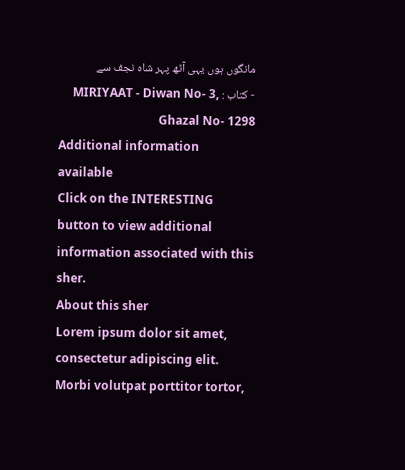مانگوں ہوں یہی آٹھ پہر شاہ نجف سے
- کتاب : MIRIYAAT - Diwan No- 3, Ghazal No- 1298
Additional information available
Click on the INTERESTING button to view additional information associated with this sher.
About this sher
Lorem ipsum dolor sit amet, consectetur adipiscing elit. Morbi volutpat porttitor tortor,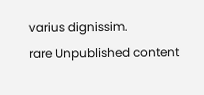varius dignissim.
rare Unpublished content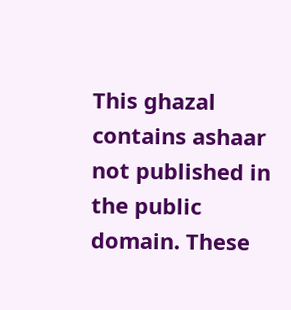This ghazal contains ashaar not published in the public domain. These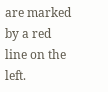are marked by a red line on the left.